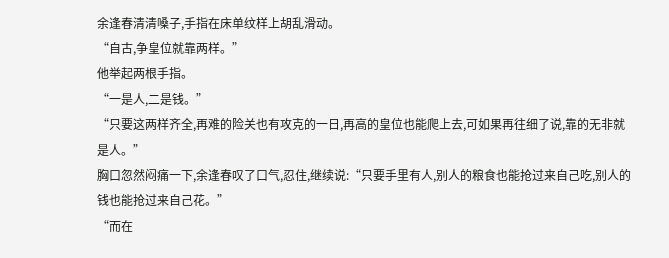余逢春清清嗓子,手指在床单纹样上胡乱滑动。
“自古,争皇位就靠两样。”
他举起两根手指。
“一是人,二是钱。”
“只要这两样齐全,再难的险关也有攻克的一日,再高的皇位也能爬上去,可如果再往细了说,靠的无非就是人。”
胸口忽然闷痛一下,余逢春叹了口气,忍住,继续说:“只要手里有人,别人的粮食也能抢过来自己吃,别人的钱也能抢过来自己花。”
“而在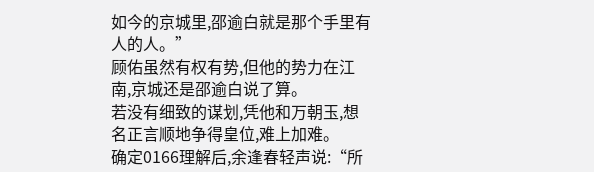如今的京城里,邵逾白就是那个手里有人的人。”
顾佑虽然有权有势,但他的势力在江南,京城还是邵逾白说了算。
若没有细致的谋划,凭他和万朝玉,想名正言顺地争得皇位,难上加难。
确定0166理解后,余逢春轻声说:“所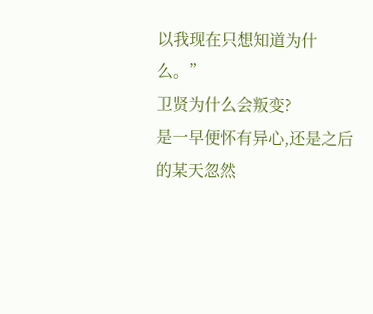以我现在只想知道为什么。”
卫贤为什么会叛变?
是一早便怀有异心,还是之后的某天忽然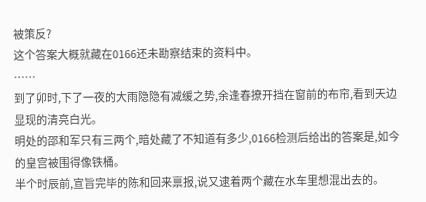被策反?
这个答案大概就藏在0166还未勘察结束的资料中。
……
到了卯时,下了一夜的大雨隐隐有减缓之势,余逢春撩开挡在窗前的布帘,看到天边显现的清亮白光。
明处的邵和军只有三两个,暗处藏了不知道有多少,0166检测后给出的答案是,如今的皇宫被围得像铁桶。
半个时辰前,宣旨完毕的陈和回来禀报,说又逮着两个藏在水车里想混出去的。